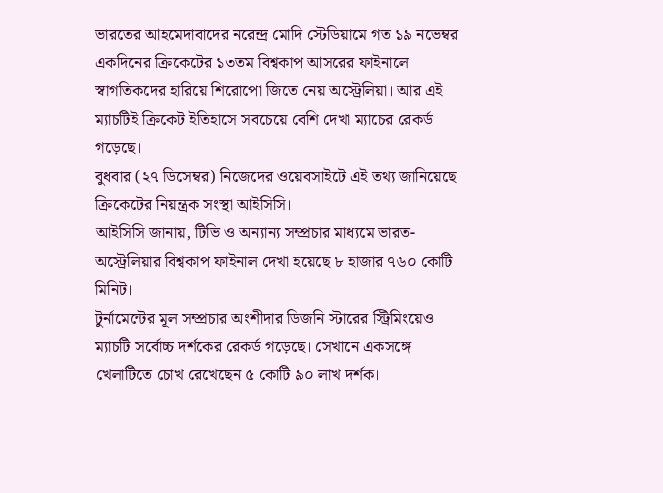ভারতের আহমেদাবাদের নরেন্দ্র মোদি স্টেডিয়ামে গত ১৯ নভেম্বর একদিনের ক্রিকেটের ১৩তম বিশ্বকাপ আসরের ফাইনালে স্বাগতিকদের হারিয়ে শিরোপো জিতে নেয় অস্ট্রেলিয়া। আর এই ম্যাচটিই ক্রিকেট ইতিহাসে সবচেয়ে বেশি দেখা ম্যাচের রেকর্ড গড়েছে।
বুধবার (২৭ ডিসেম্বর) নিজেদের ওয়েবসাইটে এই তথ্য জানিয়েছে ক্রিকেটের নিয়ন্ত্রক সংস্থা আইসিসি।
আইসিসি জানায়, টিভি ও অন্যান্য সম্প্রচার মাধ্যমে ভারত-অস্ট্রেলিয়ার বিশ্বকাপ ফাইনাল দেখা হয়েছে ৮ হাজার ৭৬০ কোটি মিনিট।
টুর্নামেন্টের মূল সম্প্রচার অংশীদার ডিজনি স্টারের স্ট্রিমিংয়েও ম্যাচটি সর্বোচ্চ দর্শকের রেকর্ড গড়েছে। সেখানে একসঙ্গে খেলাটিতে চোখ রেখেছেন ৫ কোটি ৯০ লাখ দর্শক।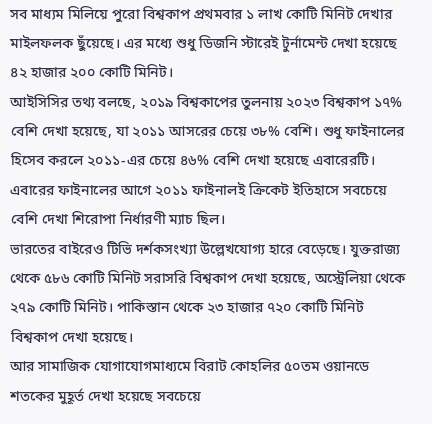সব মাধ্যম মিলিয়ে পুরো বিশ্বকাপ প্রথমবার ১ লাখ কোটি মিনিট দেখার মাইলফলক ছুঁয়েছে। এর মধ্যে শুধু ডিজনি স্টারেই টুর্নামেন্ট দেখা হয়েছে ৪২ হাজার ২০০ কোটি মিনিট।
আইসিসির তথ্য বলছে, ২০১৯ বিশ্বকাপের তুলনায় ২০২৩ বিশ্বকাপ ১৭% বেশি দেখা হয়েছে, যা ২০১১ আসরের চেয়ে ৩৮% বেশি। শুধু ফাইনালের হিসেব করলে ২০১১-এর চেয়ে ৪৬% বেশি দেখা হয়েছে এবারেরটি। এবারের ফাইনালের আগে ২০১১ ফাইনালই ক্রিকেট ইতিহাসে সবচেয়ে বেশি দেখা শিরোপা নির্ধারণী ম্যাচ ছিল।
ভারতের বাইরেও টিভি দর্শকসংখ্যা উল্লেখযোগ্য হারে বেড়েছে। যুক্তরাজ্য থেকে ৫৮৬ কোটি মিনিট সরাসরি বিশ্বকাপ দেখা হয়েছে, অস্ট্রেলিয়া থেকে ২৭৯ কোটি মিনিট। পাকিস্তান থেকে ২৩ হাজার ৭২০ কোটি মিনিট বিশ্বকাপ দেখা হয়েছে।
আর সামাজিক যোগাযোগমাধ্যমে বিরাট কোহলির ৫০তম ওয়ানডে শতকের মুহূর্ত দেখা হয়েছে সবচেয়ে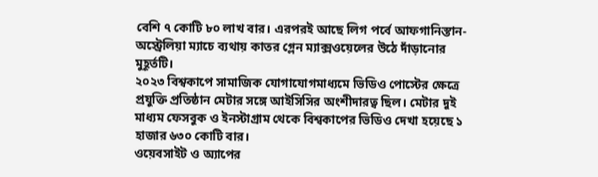বেশি ৭ কোটি ৮০ লাখ বার। এরপরই আছে লিগ পর্বে আফগানিস্তান-অস্ট্রেলিয়া ম্যাচে ব্যথায় কাতর গ্লেন ম্যাক্সওয়েলের উঠে দাঁড়ানোর মুহূর্তটি।
২০২৩ বিশ্বকাপে সামাজিক যোগাযোগমাধ্যমে ভিডিও পোস্টের ক্ষেত্রে প্রযুক্তি প্রতিষ্ঠান মেটার সঙ্গে আইসিসির অংশীদারত্ব ছিল। মেটার দুই মাধ্যম ফেসবুক ও ইনস্টাগ্রাম থেকে বিশ্বকাপের ভিডিও দেখা হয়েছে ১ হাজার ৬৩০ কোটি বার।
ওয়েবসাইট ও অ্যাপের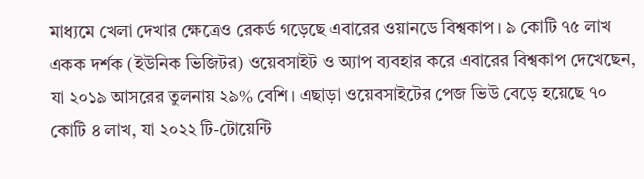মাধ্যমে খেলা দেখার ক্ষেত্রেও রেকর্ড গড়েছে এবারের ওয়ানডে বিশ্বকাপ। ৯ কোটি ৭৫ লাখ একক দর্শক (ইউনিক ভিজিটর) ওয়েবসাইট ও অ্যাপ ব্যবহার করে এবারের বিশ্বকাপ দেখেছেন, যা ২০১৯ আসরের তুলনায় ২৯% বেশি। এছাড়া ওয়েবসাইটের পেজ ভিউ বেড়ে হয়েছে ৭০ কোটি ৪ লাখ, যা ২০২২ টি-টোয়েন্টি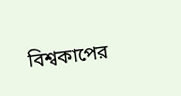বিশ্বকাপের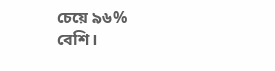চেয়ে ৯৬% বেশি।